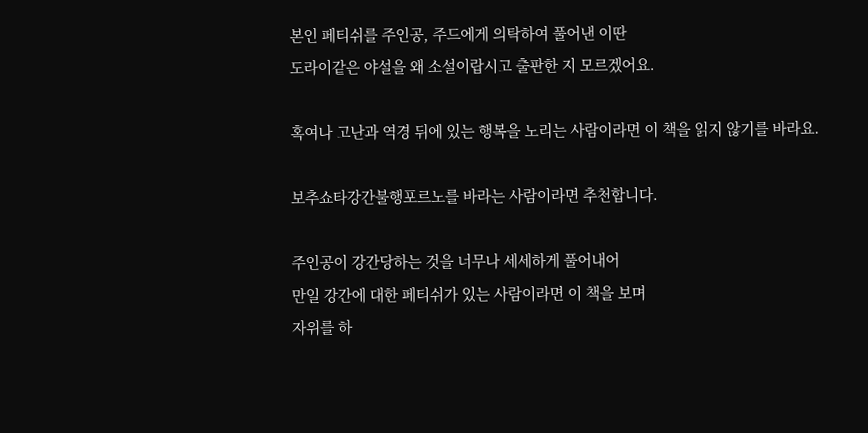본인 페티쉬를 주인공, 주드에게 의탁하여 풀어낸 이딴
도라이같은 야설을 왜 소설이랍시고 출판한 지 모르겠어요.

혹여나 고난과 역경 뒤에 있는 행복을 노리는 사람이라면 이 책을 읽지 않기를 바라요.

보추쇼타강간불행포르노를 바라는 사람이라면 추천합니다.

주인공이 강간당하는 것을 너무나 세세하게 풀어내어
만일 강간에 대한 페티쉬가 있는 사람이라면 이 책을 보며
자위를 하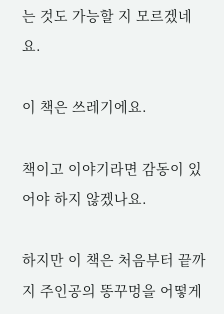는 것도 가능할 지 모르겠네요.

이 책은 쓰레기에요.

책이고 이야기라면 감동이 있어야 하지 않겠나요.

하지만 이 책은 처음부터 끝까지 주인공의 똥꾸멍을 어떻게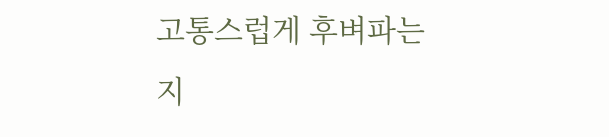고통스럽게 후벼파는 지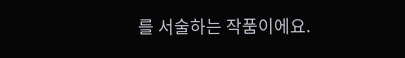를 서술하는 작품이에요.